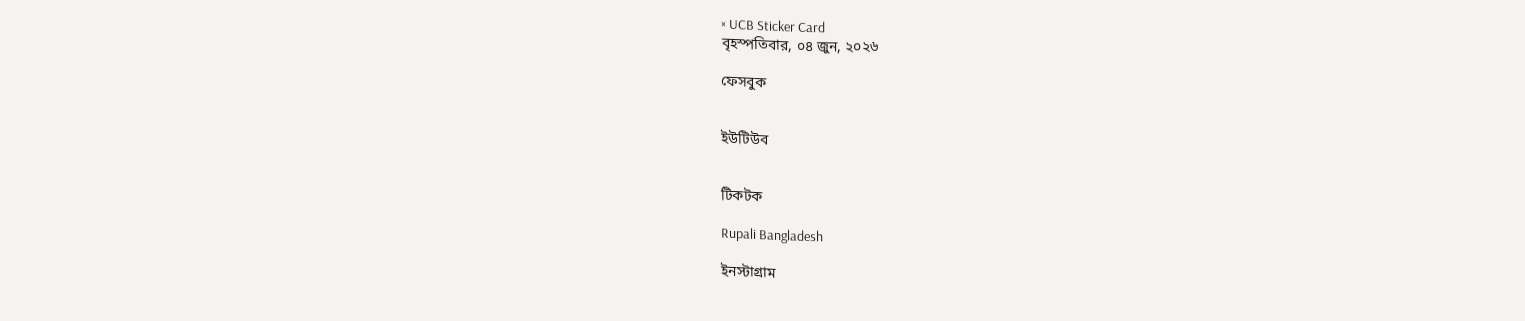× UCB Sticker Card
বৃহস্পতিবার, ০৪ জুন, ২০২৬

ফেসবুক


ইউটিউব


টিকটক

Rupali Bangladesh

ইনস্টাগ্রাম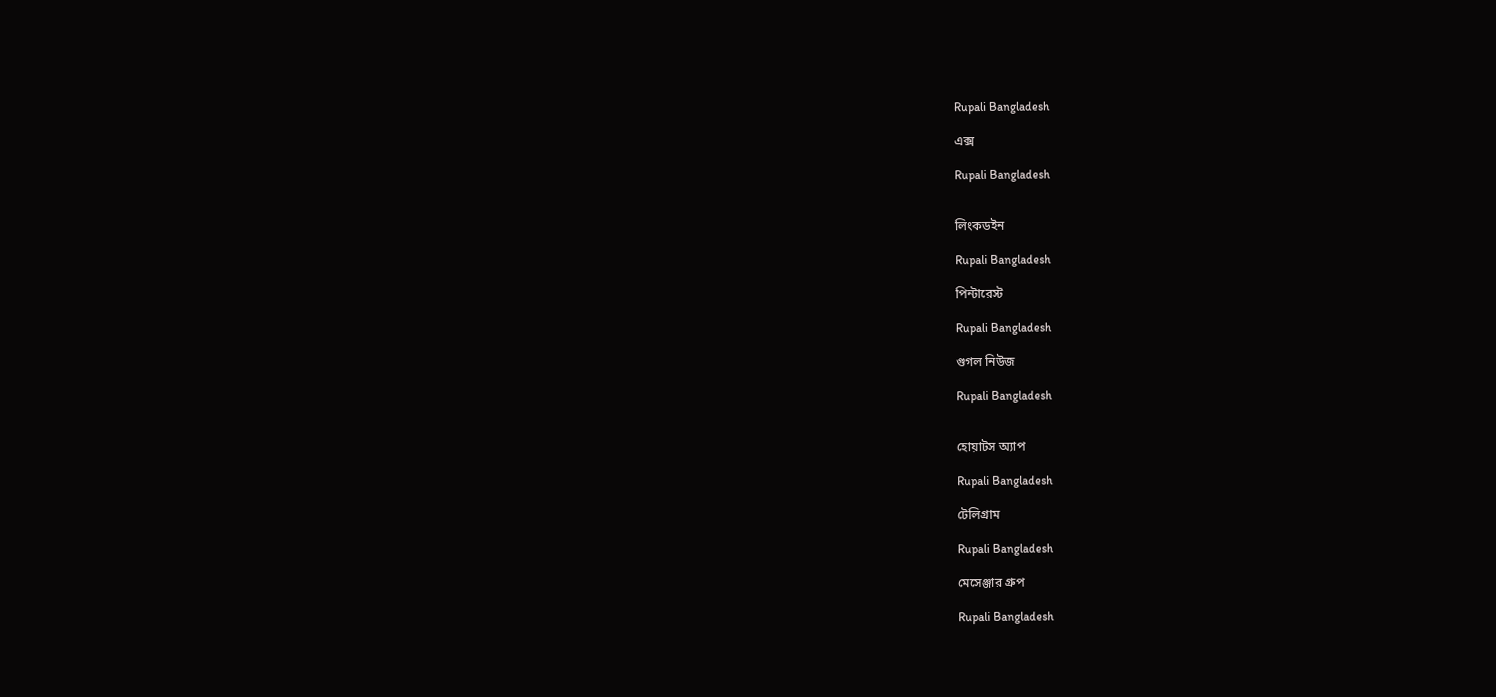Rupali Bangladesh

এক্স

Rupali Bangladesh


লিংকডইন

Rupali Bangladesh

পিন্টারেস্ট

Rupali Bangladesh

গুগল নিউজ

Rupali Bangladesh


হোয়াটস অ্যাপ

Rupali Bangladesh

টেলিগ্রাম

Rupali Bangladesh

মেসেঞ্জার গ্রুপ

Rupali Bangladesh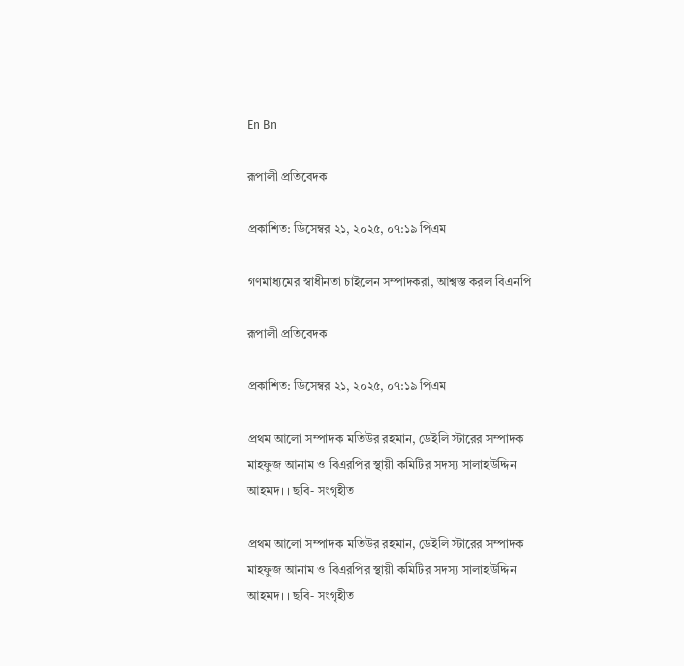En Bn

রূপালী প্রতিবেদক

প্রকাশিত: ডিসেম্বর ২১, ২০২৫, ০৭:১৯ পিএম

গণমাধ্যমের স্বাধীনতা চাইলেন সম্পাদকরা, আশ্বস্ত করল বিএনপি

রূপালী প্রতিবেদক

প্রকাশিত: ডিসেম্বর ২১, ২০২৫, ০৭:১৯ পিএম

প্রথম আলো সম্পাদক মতিউর রহমান, ডেইলি স্টারের সম্পাদক মাহফুজ আনাম ও বিএরপির স্থায়ী কমিটির সদস্য সালাহউদ্দিন আহমদ। । ছবি- সংগৃহীত

প্রথম আলো সম্পাদক মতিউর রহমান, ডেইলি স্টারের সম্পাদক মাহফুজ আনাম ও বিএরপির স্থায়ী কমিটির সদস্য সালাহউদ্দিন আহমদ। । ছবি- সংগৃহীত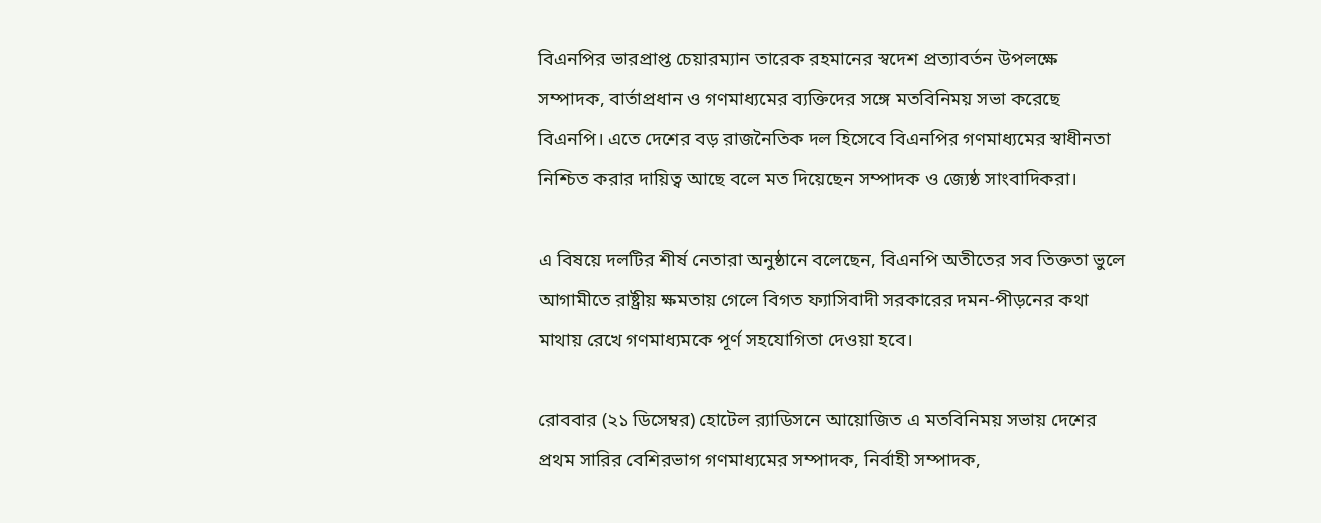বিএনপির ভারপ্রাপ্ত চেয়ারম্যান তারেক রহমানের স্বদেশ প্রত্যাবর্তন উপলক্ষে সম্পাদক, বার্তাপ্রধান ও গণমাধ্যমের ব্যক্তিদের সঙ্গে মতবিনিময় সভা করেছে বিএনপি। এতে দেশের বড় রাজনৈতিক দল হিসেবে বিএনপির গণমাধ্যমের স্বাধীনতা নিশ্চিত করার দায়িত্ব আছে বলে মত দিয়েছেন সম্পাদক ও জ্যেষ্ঠ সাংবাদিকরা।

এ বিষয়ে দলটির শীর্ষ নেতারা অনুষ্ঠানে বলেছেন, বিএনপি অতীতের সব তিক্ততা ভুলে আগামীতে রাষ্ট্রীয় ক্ষমতায় গেলে বিগত ফ্যাসিবাদী সরকারের দমন-পীড়নের কথা মাথায় রেখে গণমাধ্যমকে পূর্ণ সহযোগিতা দেওয়া হবে।

রোববার (২১ ডিসেম্বর) হোটেল র‍্যাডিসনে আয়োজিত এ মতবিনিময় সভায় দেশের প্রথম সারির বেশিরভাগ গণমাধ্যমের সম্পাদক, নির্বাহী সম্পাদক,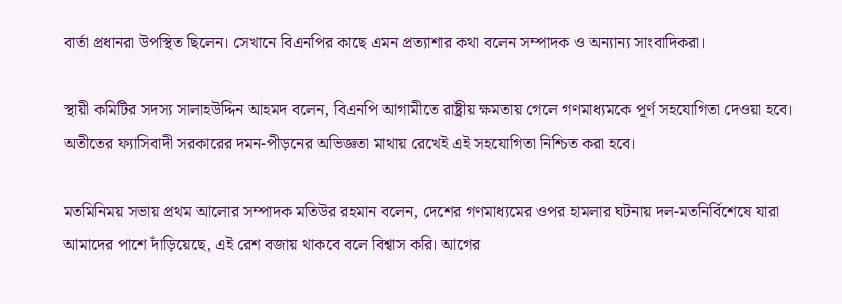বার্তা প্রধানরা উপস্থিত ছিলেন। সেখানে বিএনপির কাছে এমন প্রত্যাশার কথা বলেন সম্পাদক ও অন্যান্য সাংবাদিকরা।

স্থায়ী কমিটির সদস্য সালাহউদ্দিন আহমদ বলেন, বিএনপি আগামীতে রাষ্ট্রীয় ক্ষমতায় গেলে গণমাধ্যমকে পূর্ণ সহযোগিতা দেওয়া হবে। অতীতের ফ্যাসিবাদী সরকারের দমন-পীড়নের অভিজ্ঞতা মাথায় রেখেই এই সহযোগিতা নিশ্চিত করা হবে।

মতমিনিময় সভায় প্রথম আলোর সম্পাদক মতিউর রহমান বলেন, দেশের গণমাধ্যমের ওপর হামলার ঘটনায় দল-মতনির্বিশেষে যারা আমাদের পাশে দাঁড়িয়েছে, এই রেশ বজায় থাকবে বলে বিশ্বাস করি। আগের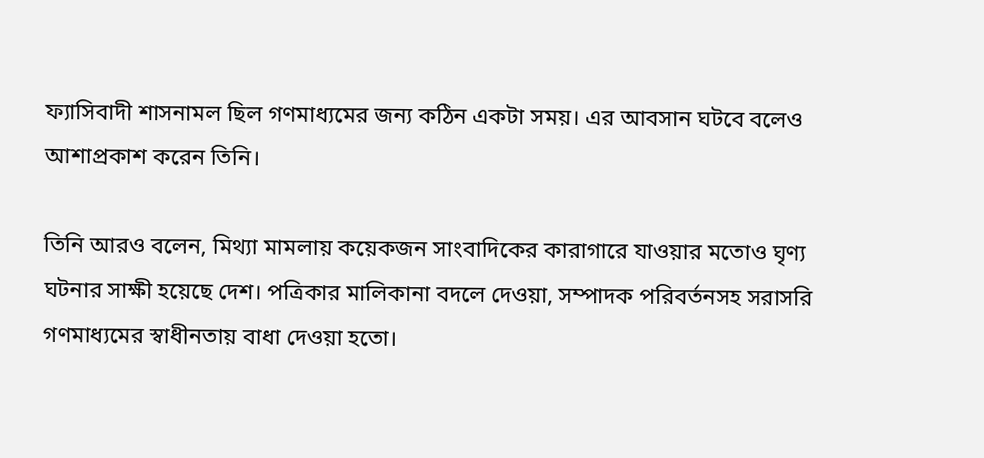ফ্যাসিবাদী শাসনামল ছিল গণমাধ্যমের জন্য কঠিন একটা সময়। এর আবসান ঘটবে বলেও আশাপ্রকাশ করেন তিনি।

তিনি আরও বলেন, মিথ্যা মামলায় কয়েকজন সাংবাদিকের কারাগারে যাওয়ার মতোও ঘৃণ্য ঘটনার সাক্ষী হয়েছে দেশ। পত্রিকার মালিকানা বদলে দেওয়া, সম্পাদক পরিবর্তনসহ সরাসরি গণমাধ্যমের স্বাধীনতায় বাধা দেওয়া হতো।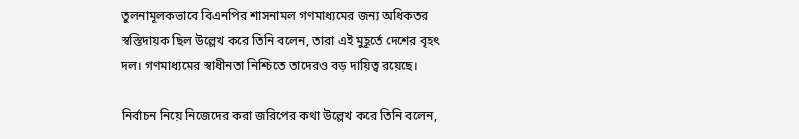তুলনামূলকভাবে বিএনপির শাসনামল গণমাধ্যমের জন্য অধিকতর স্বস্তিদায়ক ছিল উল্লেখ করে তিনি বলেন, তারা এই মুহূর্তে দেশের বৃহৎ দল। গণমাধ্যমের স্বাধীনতা নিশ্চিতে তাদেরও বড় দায়িত্ব রয়েছে।

নির্বাচন নিয়ে নিজেদের করা জরিপের কথা উল্লেখ করে তিনি বলেন,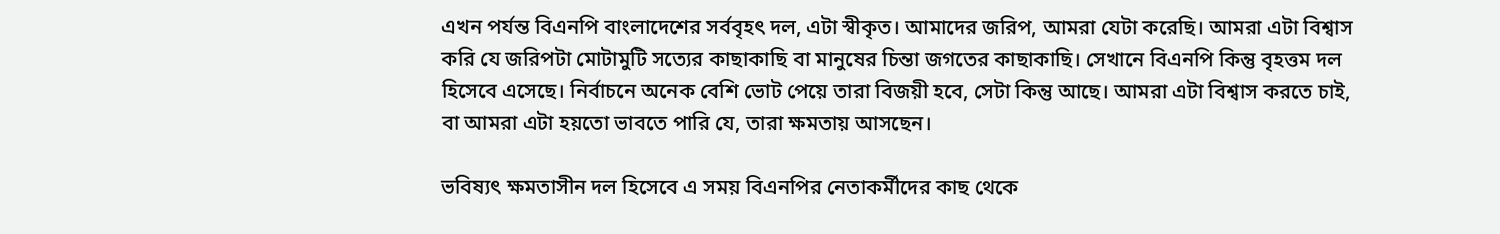এখন পর্যন্ত বিএনপি বাংলাদেশের সর্ববৃহৎ দল, এটা স্বীকৃত। আমাদের জরিপ, আমরা যেটা করেছি। আমরা এটা বিশ্বাস করি যে জরিপটা মোটামুটি সত্যের কাছাকাছি বা মানুষের চিন্তা জগতের কাছাকাছি। সেখানে বিএনপি কিন্তু বৃহত্তম দল হিসেবে এসেছে। নির্বাচনে অনেক বেশি ভোট পেয়ে তারা বিজয়ী হবে, সেটা কিন্তু আছে। আমরা এটা বিশ্বাস করতে চাই, বা আমরা এটা হয়তো ভাবতে পারি যে, তারা ক্ষমতায় আসছেন।

ভবিষ্যৎ ক্ষমতাসীন দল হিসেবে এ সময় বিএনপির নেতাকর্মীদের কাছ থেকে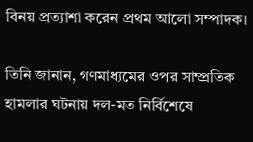বিনয় প্রত্যাশা করেন প্রথম আলো সম্পাদক।

তিনি জানান, গণমাধ্যমের ওপর সাম্প্রতিক হামলার ঘটনায় দল-মত নির্বিশেষে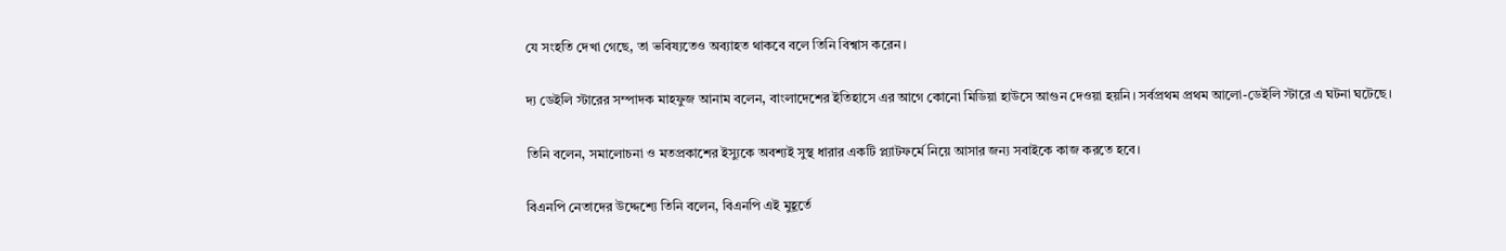যে সংহতি দেখা গেছে, তা ভবিষ্যতেও অব্যাহত থাকবে বলে তিনি বিশ্বাস করেন।

দ্য ডেইলি স্টারের সম্পাদক মাহফুজ আনাম বলেন, বাংলাদেশের ইতিহাসে এর আগে কোনো মিডিয়া হাউসে আগুন দেওয়া হয়নি। সর্বপ্রথম প্রথম আলো-ডেইলি স্টারে এ ঘটনা ঘটেছে।

তিনি বলেন, সমালোচনা ও মতপ্রকাশের ইস্যুকে অবশ্যই সুস্থ ধারার একটি প্ল্যাটফর্মে নিয়ে আসার জন্য সবাইকে কাজ করতে হবে।

বিএনপি নেতাদের উদ্দেশ্যে তিনি বলেন, বিএনপি এই মুহূর্তে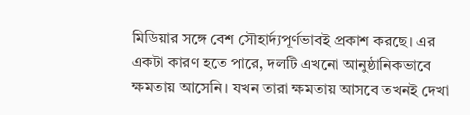মিডিয়ার সঙ্গে বেশ সৌহার্দ্যপূর্ণভাবই প্রকাশ করছে। এর একটা কারণ হতে পারে, দলটি এখনো আনুষ্ঠানিকভাবে ক্ষমতায় আসেনি। যখন তারা ক্ষমতায় আসবে তখনই দেখা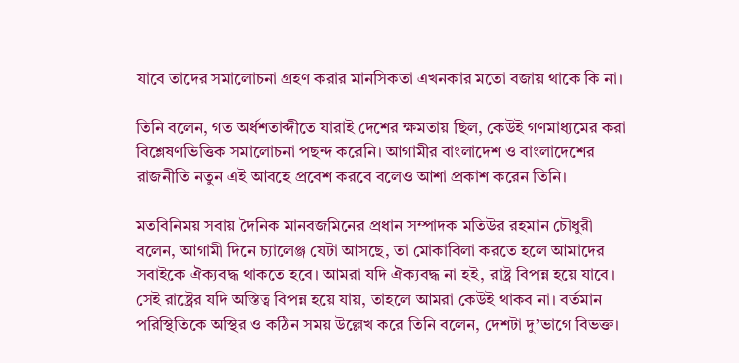যাবে তাদের সমালোচনা গ্রহণ করার মানসিকতা এখনকার মতো বজায় থাকে কি না।

তিনি বলেন, গত অর্ধশতাব্দীতে যারাই দেশের ক্ষমতায় ছিল, কেউই গণমাধ্যমের করা বিশ্লেষণভিত্তিক সমালোচনা পছন্দ করেনি। আগামীর বাংলাদেশ ও বাংলাদেশের রাজনীতি নতুন এই আবহে প্রবেশ করবে বলেও আশা প্রকাশ করেন তিনি।

মতবিনিময় সবায় দৈনিক মানবজমিনের প্রধান সম্পাদক মতিউর রহমান চৌধুরী বলেন, আগামী দিনে চ্যালেঞ্জ যেটা আসছে, তা মোকাবিলা করতে হলে আমাদের সবাইকে ঐক্যবদ্ধ থাকতে হবে। আমরা যদি ঐক্যবদ্ধ না হই, রাষ্ট্র বিপন্ন হয়ে যাবে। সেই রাষ্ট্রের যদি অস্তিত্ব বিপন্ন হয়ে যায়, তাহলে আমরা কেউই থাকব না। বর্তমান পরিস্থিতিকে অস্থির ও কঠিন সময় উল্লেখ করে তিনি বলেন, দেশটা দু’ভাগে বিভক্ত।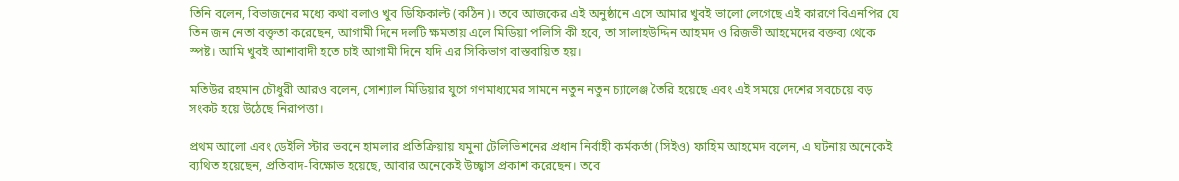তিনি বলেন, বিভাজনের মধ্যে কথা বলাও খুব ডিফিকাল্ট (কঠিন)। তবে আজকের এই অনুষ্ঠানে এসে আমার খুবই ভালো লেগেছে এই কারণে বিএনপির যে তিন জন নেতা বক্তৃতা করেছেন, আগামী দিনে দলটি ক্ষমতায় এলে মিডিয়া পলিসি কী হবে, তা সালাহউদ্দিন আহমদ ও রিজভী আহমেদের বক্তব্য থেকে স্পষ্ট। আমি খুবই আশাবাদী হতে চাই আগামী দিনে যদি এর সিকিভাগ বাস্তবায়িত হয়।

মতিউর রহমান চৌধুরী আরও বলেন, সোশ্যাল মিডিয়ার যুগে গণমাধ্যমের সামনে নতুন নতুন চ্যালেঞ্জ তৈরি হয়েছে এবং এই সময়ে দেশের সবচেয়ে বড় সংকট হয়ে উঠেছে নিরাপত্তা।

প্রথম আলো এবং ডেইলি স্টার ভবনে হামলার প্রতিক্রিয়ায় যমুনা টেলিভিশনের প্রধান নির্বাহী কর্মকর্তা (সিইও) ফাহিম আহমেদ বলেন, এ ঘটনায় অনেকেই ব্যথিত হয়েছেন, প্রতিবাদ-বিক্ষোভ হয়েছে, আবার অনেকেই উচ্ছ্বাস প্রকাশ করেছেন। তবে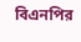বিএনপির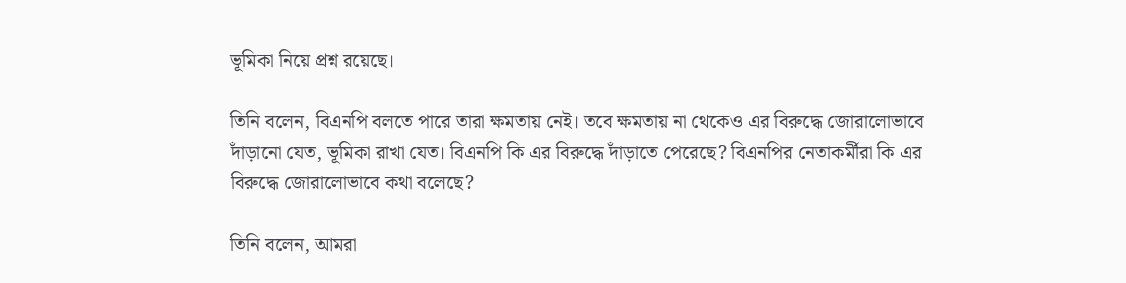ভূমিকা নিয়ে প্রশ্ন রয়েছে।

তিনি বলেন, বিএনপি বলতে পারে তারা ক্ষমতায় নেই। তবে ক্ষমতায় না থেকেও এর বিরুদ্ধে জোরালোভাবে দাঁড়ানো যেত, ভূমিকা রাখা যেত। বিএনপি কি এর বিরুদ্ধে দাঁড়াতে পেরেছে? বিএনপির নেতাকর্মীরা কি এর বিরুদ্ধে জোরালোভাবে কথা বলেছে?

তিনি বলেন, আমরা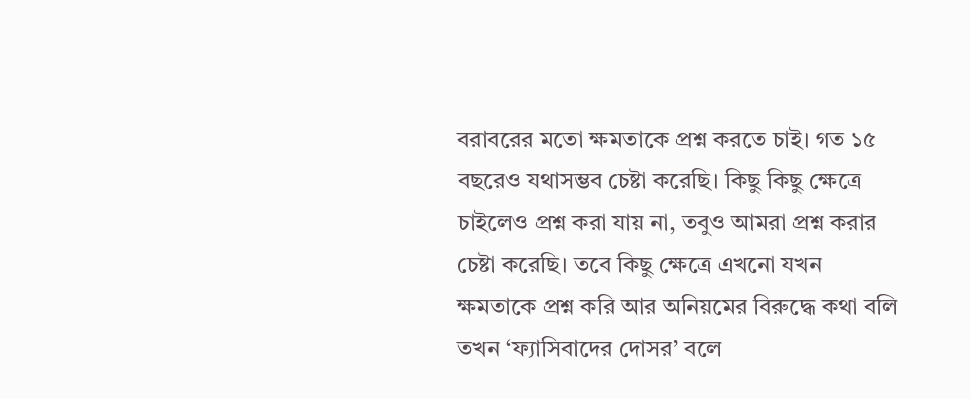বরাবরের মতো ক্ষমতাকে প্রশ্ন করতে চাই। গত ১৫ বছরেও যথাসম্ভব চেষ্টা করেছি। কিছু কিছু ক্ষেত্রে চাইলেও প্রশ্ন করা যায় না, তবুও আমরা প্রশ্ন করার চেষ্টা করেছি। তবে কিছু ক্ষেত্রে এখনো যখন ক্ষমতাকে প্রশ্ন করি আর অনিয়মের বিরুদ্ধে কথা বলি তখন ‘ফ্যাসিবাদের দোসর’ বলে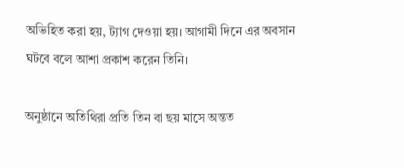অভিহিত করা হয়, ট্যাগ দেওয়া হয়। আগামী দিনে এর অবসান ঘটবে বলে আশা প্রকাশ করেন তিনি।

অনুষ্ঠানে অতিথিরা প্রতি তিন বা ছয় মাসে অন্তত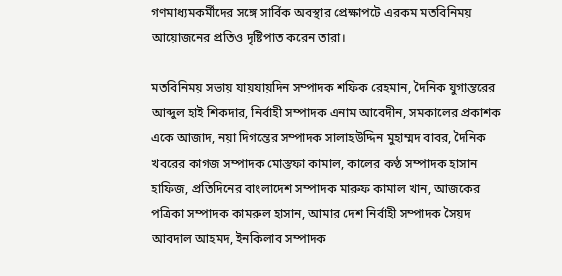গণমাধ্যমকর্মীদের সঙ্গে সার্বিক অবস্থার প্রেক্ষাপটে এরকম মতবিনিময় আয়োজনের প্রতিও দৃষ্টিপাত করেন তারা।

মতবিনিময় সভায় যায়যায়দিন সম্পাদক শফিক রেহমান, দৈনিক যুগান্তরের আব্দুল হাই শিকদার, নির্বাহী সম্পাদক এনাম আবেদীন, সমকালের প্রকাশক একে আজাদ, নয়া দিগন্তের সম্পাদক সালাহউদ্দিন মুহাম্মদ বাবর, দৈনিক খবরের কাগজ সম্পাদক মোস্তফা কামাল, কালের কণ্ঠ সম্পাদক হাসান হাফিজ, প্রতিদিনের বাংলাদেশ সম্পাদক মারুফ কামাল খান, আজকের পত্রিকা সম্পাদক কামরুল হাসান, আমার দেশ নির্বাহী সম্পাদক সৈয়দ আবদাল আহমদ, ইনকিলাব সম্পাদক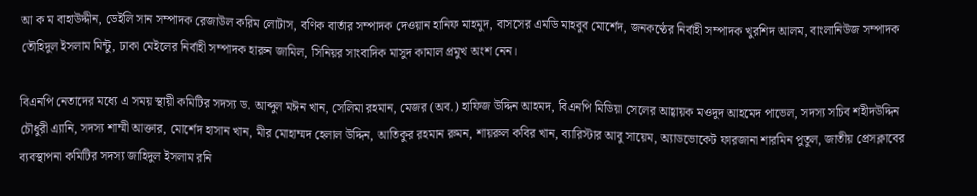আ ক ম বাহাউদ্দীন, ডেইলি সান সম্পাদক রেজাউল করিম লোটাস, বণিক বার্তার সম্পাদক দেওয়ান হানিফ মাহমুদ, বাসসের এমডি মাহবুব মোর্শেদ, জনকণ্ঠের নির্বাহী সম্পাদক খুরশিদ আলম, বাংলানিউজ সম্পাদক তৌহিদুল ইসলাম মিন্টু, ঢাকা মেইলের নির্বাহী সম্পাদক হারুন জামিল, সিনিয়র সাংবাদিক মাসুদ কামাল প্রমুখ অংশ নেন।

বিএনপি নেতাদের মধ্যে এ সময় স্থায়ী কমিটির সদস্য ড. আব্দুল মঈন খান, সেলিমা রহমান, মেজর (অব.) হাফিজ উদ্দিন আহমদ, বিএনপি মিডিয়া সেলের আহ্বায়ক মওদুদ আহমেদ পাভেল, সদস্য সচিব শহীদউদ্দিন চৌধুরী এ্যানি, সদস্য শাম্মী আক্তার, মোর্শেদ হাসান খান, মীর মোহাম্মদ হেলাল উদ্দিন, আতিকুর রহমান রুমন, শায়রুল কবির খান, ব্যারিস্টার আবু সায়েম, অ্যাডভোকেট ফারজানা শারমিন পুতুল, জাতীয় প্রেসক্লাবের ব্যবস্থাপনা কমিটির সদস্য জাহিদুল ইসলাম রনি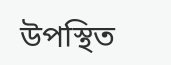উপস্থিত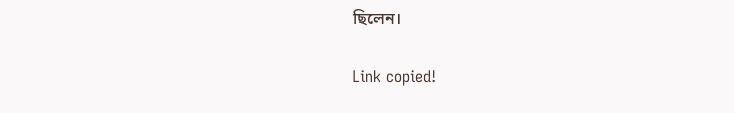ছিলেন।

Link copied!